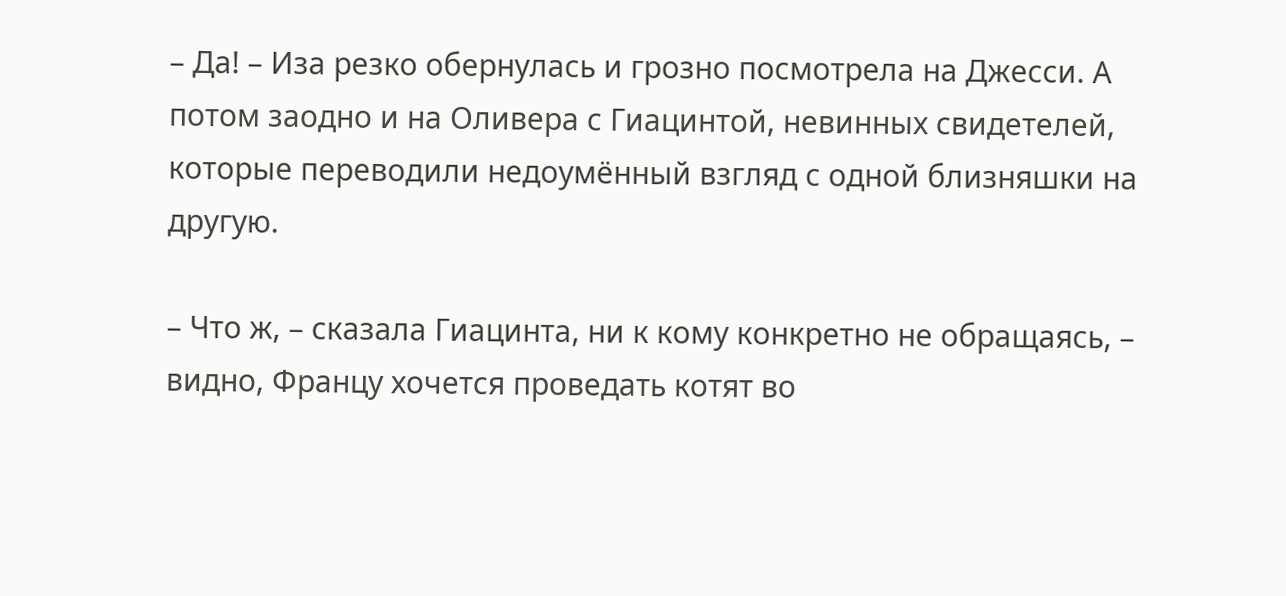– Да! – Иза резко обернулась и грозно посмотрела на Джесси. А потом заодно и на Оливера с Гиацинтой, невинных свидетелей, которые переводили недоумённый взгляд с одной близняшки на другую.

– Что ж, – сказала Гиацинта, ни к кому конкретно не обращаясь, – видно, Францу хочется проведать котят во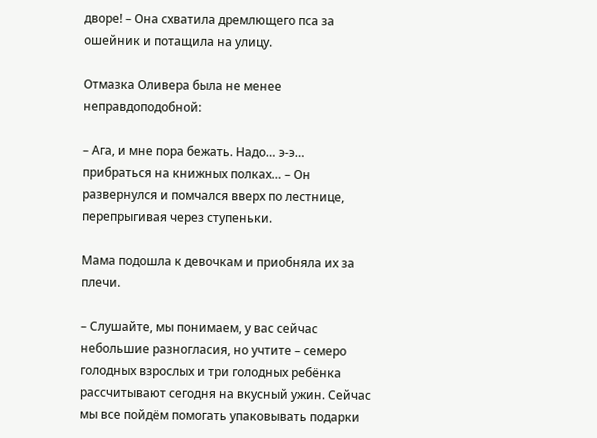дворе! – Она схватила дремлющего пса за ошейник и потащила на улицу.

Отмазка Оливера была не менее неправдоподобной:

– Ага, и мне пора бежать. Надо… э-э… прибраться на книжных полках… – Он развернулся и помчался вверх по лестнице, перепрыгивая через ступеньки.

Мама подошла к девочкам и приобняла их за плечи.

– Слушайте, мы понимаем, у вас сейчас небольшие разногласия, но учтите – семеро голодных взрослых и три голодных ребёнка рассчитывают сегодня на вкусный ужин. Сейчас мы все пойдём помогать упаковывать подарки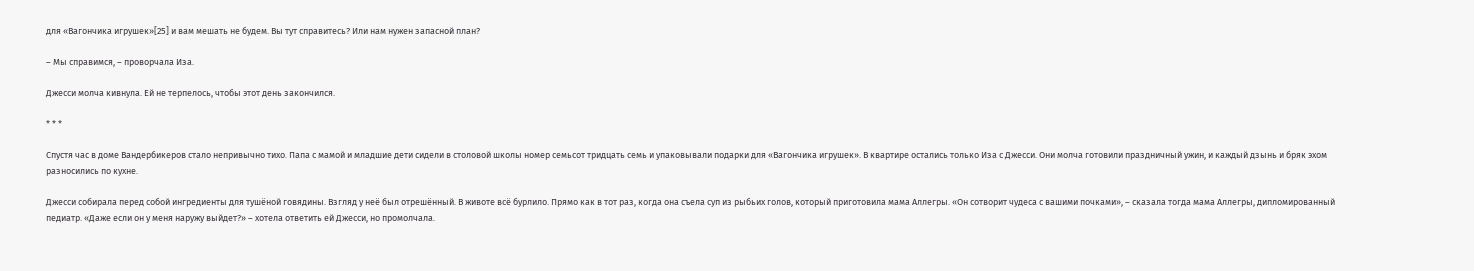для «Вагончика игрушек»[25] и вам мешать не будем. Вы тут справитесь? Или нам нужен запасной план?

– Мы справимся, – проворчала Иза.

Джесси молча кивнула. Ей не терпелось, чтобы этот день закончился.

* * *

Спустя час в доме Вандербикеров стало непривычно тихо. Папа с мамой и младшие дети сидели в столовой школы номер семьсот тридцать семь и упаковывали подарки для «Вагончика игрушек». В квартире остались только Иза с Джесси. Они молча готовили праздничный ужин, и каждый дзынь и бряк эхом разносились по кухне.

Джесси собирала перед собой ингредиенты для тушёной говядины. Взгляд у неё был отрешённый. В животе всё бурлило. Прямо как в тот раз, когда она съела суп из рыбьих голов, который приготовила мама Аллегры. «Он сотворит чудеса с вашими почками», – сказала тогда мама Аллегры, дипломированный педиатр. «Даже если он у меня наружу выйдет?» – хотела ответить ей Джесси, но промолчала.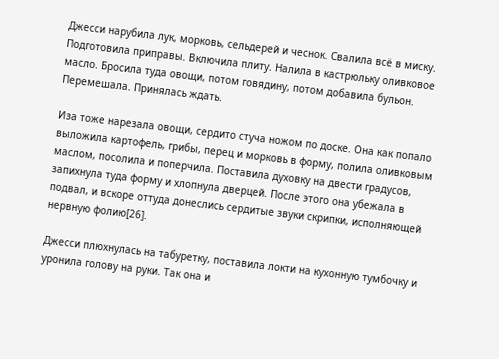Джесси нарубила лук, морковь, сельдерей и чеснок. Свалила всё в миску. Подготовила приправы. Включила плиту. Налила в кастрюльку оливковое масло. Бросила туда овощи, потом говядину, потом добавила бульон. Перемешала. Принялась ждать.

Иза тоже нарезала овощи, сердито стуча ножом по доске. Она как попало выложила картофель, грибы, перец и морковь в форму, полила оливковым маслом, посолила и поперчила. Поставила духовку на двести градусов, запихнула туда форму и хлопнула дверцей. После этого она убежала в подвал, и вскоре оттуда донеслись сердитые звуки скрипки, исполняющей нервную фолию[26].

Джесси плюхнулась на табуретку, поставила локти на кухонную тумбочку и уронила голову на руки. Так она и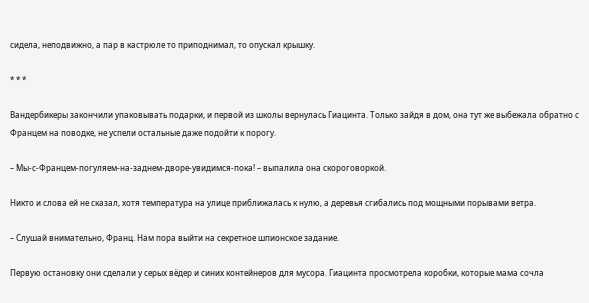сидела, неподвижно, а пар в кастрюле то приподнимал, то опускал крышку.

* * *

Вандербикеры закончили упаковывать подарки, и первой из школы вернулась Гиацинта. Только зайдя в дом, она тут же выбежала обратно с Францем на поводке, не успели остальные даже подойти к порогу.

– Мы-с-Францем-погуляем-на-заднем-дворе-увидимся-пока! – выпалила она скороговоркой.

Никто и слова ей не сказал, хотя температура на улице приближалась к нулю, а деревья сгибались под мощными порывами ветра.

– Слушай внимательно, Франц. Нам пора выйти на секретное шпионское задание.

Первую остановку они сделали у серых вёдер и синих контейнеров для мусора. Гиацинта просмотрела коробки, которые мама сочла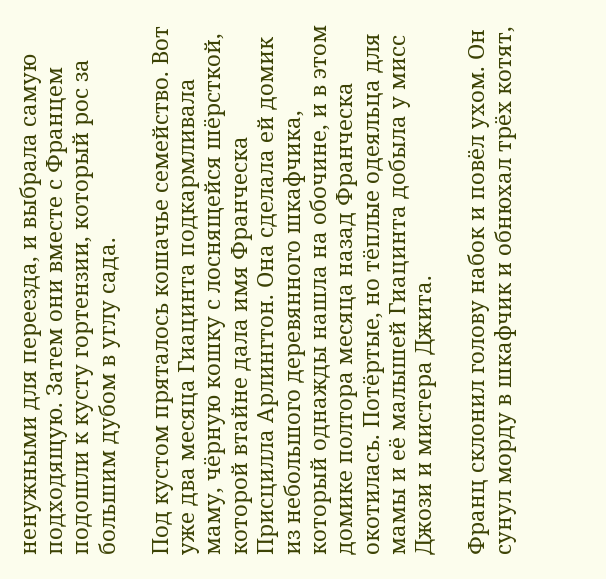ненужными для переезда, и выбрала самую подходящую. Затем они вместе с Францем подошли к кусту гортензии, который рос за большим дубом в углу сада.

Под кустом пряталось кошачье семейство. Вот уже два месяца Гиацинта подкармливала маму, чёрную кошку с лоснящейся шёрсткой, которой втайне дала имя Франческа Присцилла Арлингтон. Она сделала ей домик из небольшого деревянного шкафчика, который однажды нашла на обочине, и в этом домике полтора месяца назад Франческа окотилась. Потёртые, но тёплые одеяльца для мамы и её малышей Гиацинта добыла у мисс Джози и мистера Джита.

Франц склонил голову набок и повёл ухом. Он сунул морду в шкафчик и обнюхал трёх котят,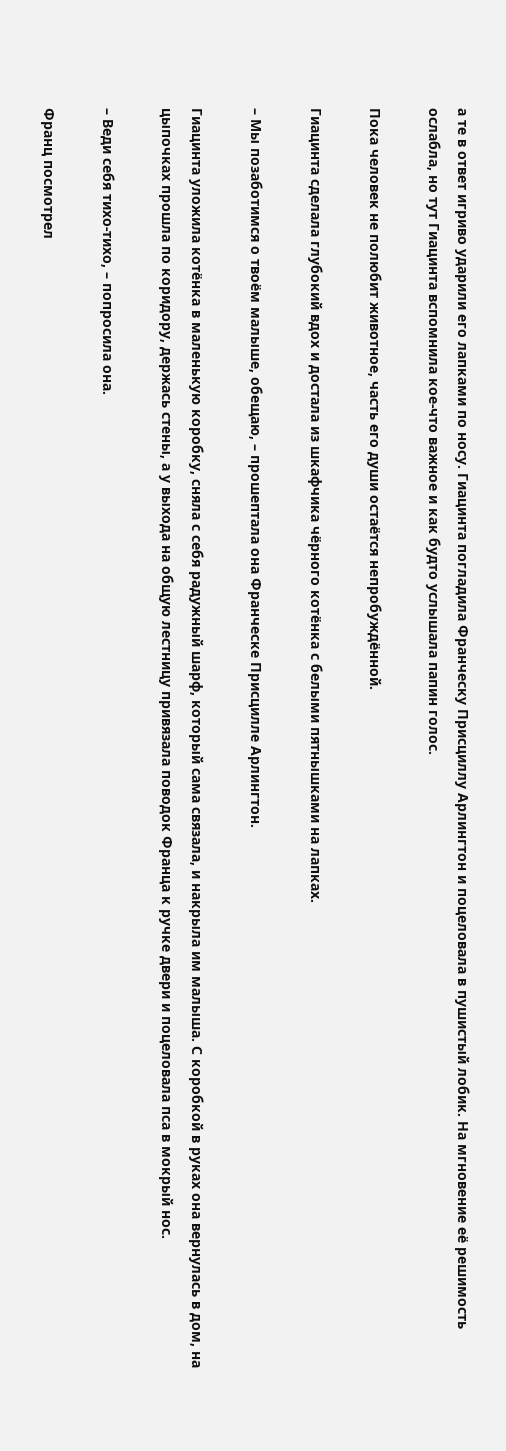а те в ответ игриво ударили его лапками по носу. Гиацинта погладила Франческу Присциллу Арлингтон и поцеловала в пушистый лобик. На мгновение её решимость ослабла, но тут Гиацинта вспомнила кое-что важное и как будто услышала папин голос.

Пока человек не полюбит животное, часть его души остаётся непробуждённой.

Гиацинта сделала глубокий вдох и достала из шкафчика чёрного котёнка с белыми пятнышками на лапках.

– Мы позаботимся о твоём малыше, обещаю, – прошептала она Франческе Присцилле Арлингтон.

Гиацинта уложила котёнка в маленькую коробку, сняла с себя радужный шарф, который сама связала, и накрыла им малыша. С коробкой в руках она вернулась в дом, на цыпочках прошла по коридору, держась стены, а у выхода на общую лестницу привязала поводок Франца к ручке двери и поцеловала пса в мокрый нос.

– Веди себя тихо-тихо, – попросила она.

Франц посмотрел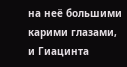на неё большими карими глазами, и Гиацинта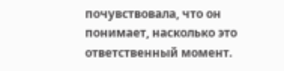почувствовала, что он понимает, насколько это ответственный момент.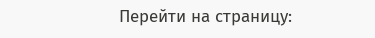Перейти на страницу: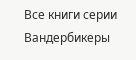Все книги серии Вандербикеры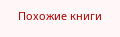Похожие книги